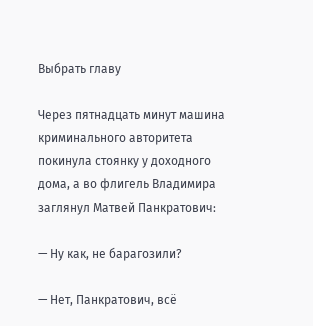Выбрать главу

Через пятнадцать минут машина криминального авторитета покинула стоянку у доходного дома, а во флигель Владимира заглянул Матвей Панкратович:

— Ну как, не барагозили?

— Нет, Панкратович, всё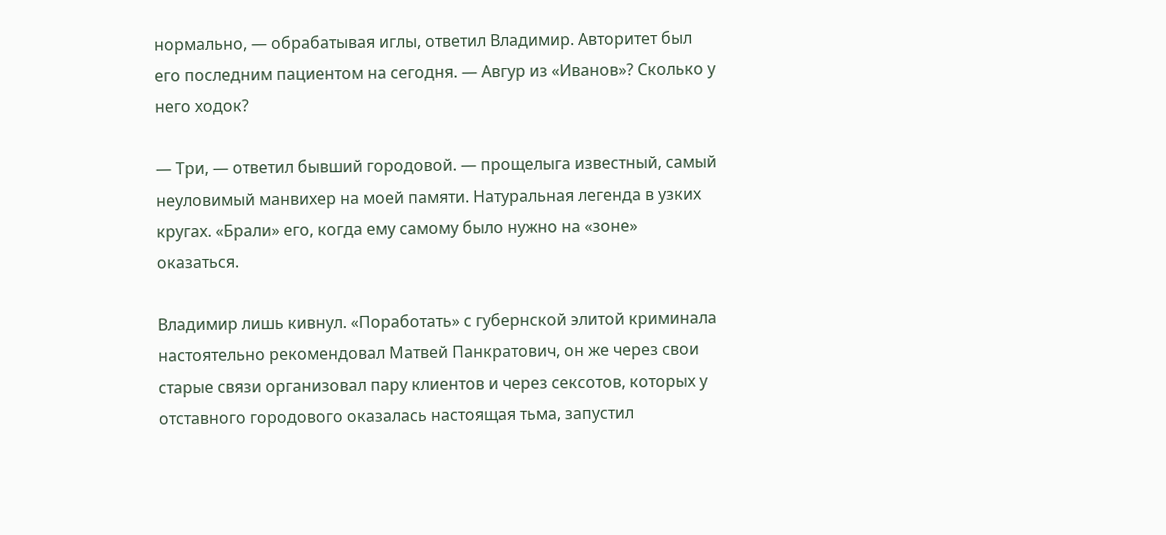нормально, — обрабатывая иглы, ответил Владимир. Авторитет был его последним пациентом на сегодня. — Авгур из «Иванов»? Сколько у него ходок?

— Три, — ответил бывший городовой. — прощелыга известный, самый неуловимый манвихер на моей памяти. Натуральная легенда в узких кругах. «Брали» его, когда ему самому было нужно на «зоне» оказаться.

Владимир лишь кивнул. «Поработать» с губернской элитой криминала настоятельно рекомендовал Матвей Панкратович, он же через свои старые связи организовал пару клиентов и через сексотов, которых у отставного городового оказалась настоящая тьма, запустил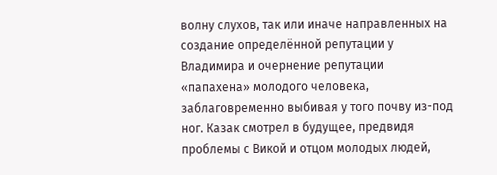волну слухов, так или иначе направленных на создание определённой репутации у Владимира и очернение репутации «папахена» молодого человека, заблаговременно выбивая у того почву из-под ног. Казак смотрел в будущее, предвидя проблемы с Викой и отцом молодых людей,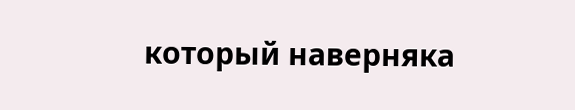который наверняка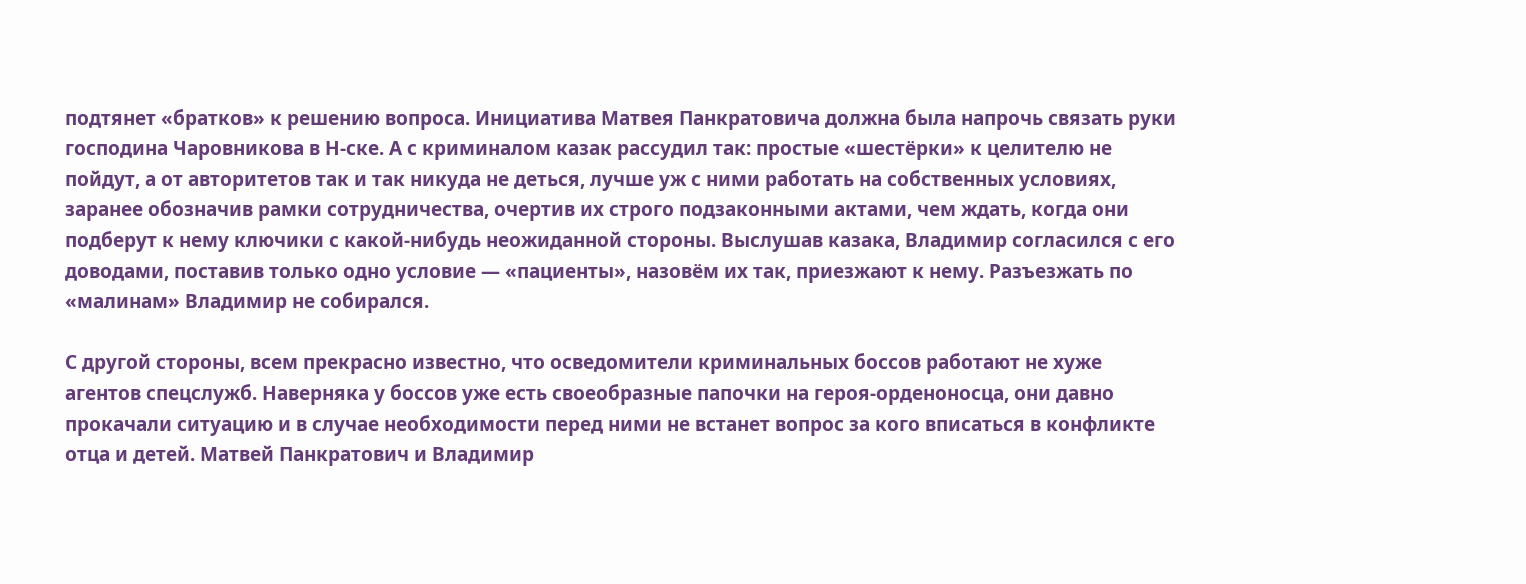подтянет «братков» к решению вопроса. Инициатива Матвея Панкратовича должна была напрочь связать руки господина Чаровникова в Н-ске. А с криминалом казак рассудил так: простые «шестёрки» к целителю не пойдут, а от авторитетов так и так никуда не деться, лучше уж с ними работать на собственных условиях, заранее обозначив рамки сотрудничества, очертив их строго подзаконными актами, чем ждать, когда они подберут к нему ключики с какой-нибудь неожиданной стороны. Выслушав казака, Владимир согласился с его доводами, поставив только одно условие — «пациенты», назовём их так, приезжают к нему. Разъезжать по «малинам» Владимир не собирался.

С другой стороны, всем прекрасно известно, что осведомители криминальных боссов работают не хуже агентов спецслужб. Наверняка у боссов уже есть своеобразные папочки на героя-орденоносца, они давно прокачали ситуацию и в случае необходимости перед ними не встанет вопрос за кого вписаться в конфликте отца и детей. Матвей Панкратович и Владимир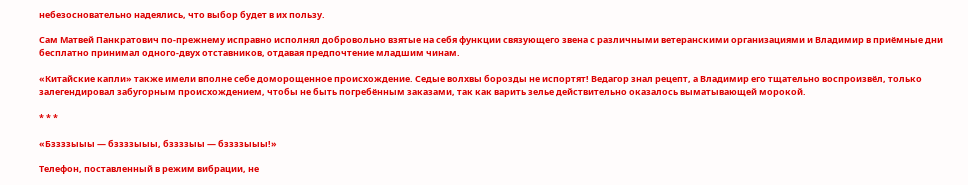небезосновательно надеялись, что выбор будет в их пользу.

Сам Матвей Панкратович по-прежнему исправно исполнял добровольно взятые на себя функции связующего звена с различными ветеранскими организациями и Владимир в приёмные дни бесплатно принимал одного-двух отставников, отдавая предпочтение младшим чинам.

«Китайские капли» также имели вполне себе доморощенное происхождение. Седые волхвы борозды не испортят! Ведагор знал рецепт, а Владимир его тщательно воспроизвёл, только залегендировал забугорным происхождением, чтобы не быть погребённым заказами, так как варить зелье действительно оказалось выматывающей морокой.

* * *

«Бззззыыы — бззззыыы, бззззыы — бззззыыы!»

Телефон, поставленный в режим вибрации, не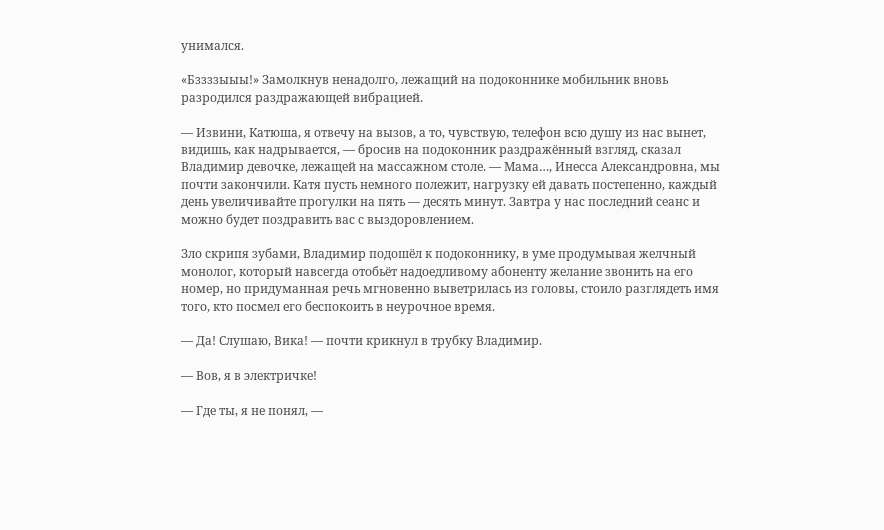унимался.

«Бззззыыы!» Замолкнув ненадолго, лежащий на подоконнике мобильник вновь разродился раздражающей вибрацией.

— Извини, Катюша, я отвечу на вызов, а то, чувствую, телефон всю душу из нас вынет, видишь, как надрывается, — бросив на подоконник раздражённый взгляд, сказал Владимир девочке, лежащей на массажном столе. — Мама…, Инесса Александровна, мы почти закончили. Катя пусть немного полежит, нагрузку ей давать постепенно, каждый день увеличивайте прогулки на пять — десять минут. Завтра у нас последний сеанс и можно будет поздравить вас с выздоровлением.

Зло скрипя зубами, Владимир подошёл к подоконнику, в уме продумывая желчный монолог, который навсегда отобьёт надоедливому абоненту желание звонить на его номер, но придуманная речь мгновенно выветрилась из головы, стоило разглядеть имя того, кто посмел его беспокоить в неурочное время.

— Да! Слушаю, Вика! — почти крикнул в трубку Владимир.

— Вов, я в электричке!

— Где ты, я не понял, —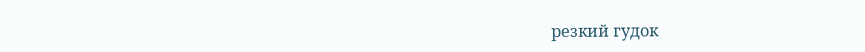резкий гудок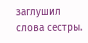заглушил слова сестры.